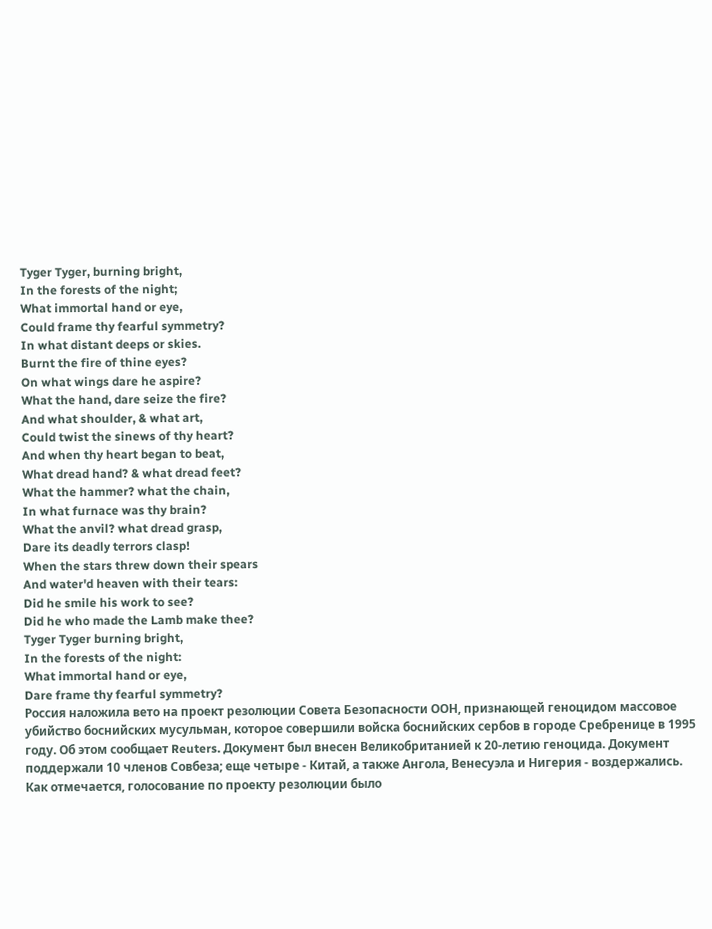Tyger Tyger, burning bright,
In the forests of the night;
What immortal hand or eye,
Could frame thy fearful symmetry?
In what distant deeps or skies.
Burnt the fire of thine eyes?
On what wings dare he aspire?
What the hand, dare seize the fire?
And what shoulder, & what art,
Could twist the sinews of thy heart?
And when thy heart began to beat,
What dread hand? & what dread feet?
What the hammer? what the chain,
In what furnace was thy brain?
What the anvil? what dread grasp,
Dare its deadly terrors clasp!
When the stars threw down their spears
And water'd heaven with their tears:
Did he smile his work to see?
Did he who made the Lamb make thee?
Tyger Tyger burning bright,
In the forests of the night:
What immortal hand or eye,
Dare frame thy fearful symmetry?
Россия наложила вето на проект резолюции Совета Безопасности ООН, признающей геноцидом массовое убийство боснийских мусульман, которое совершили войска боснийских сербов в городе Сребренице в 1995 году. Об этом сообщает Reuters. Документ был внесен Великобританией к 20-летию геноцида. Документ поддержали 10 членов Совбеза; еще четыре - Китай, а также Ангола, Венесуэла и Нигерия - воздержались.
Как отмечается, голосование по проекту резолюции было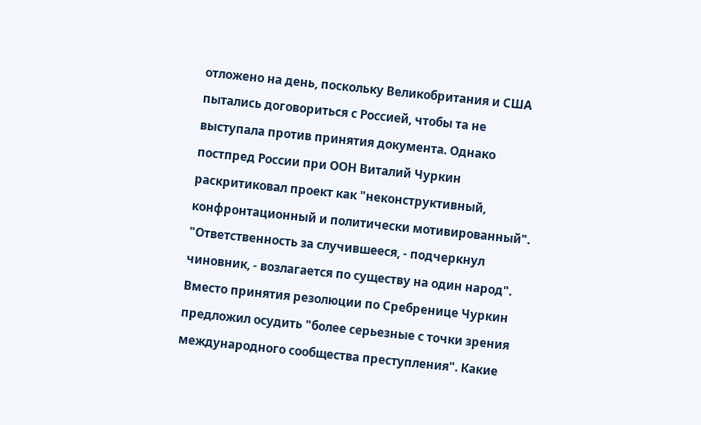отложено на день, поскольку Великобритания и США пытались договориться с Россией, чтобы та не выступала против принятия документа. Однако постпред России при ООН Виталий Чуркин раскритиковал проект как "неконструктивный, конфронтационный и политически мотивированный". "Ответственность за случившееся, - подчеркнул чиновник, - возлагается по существу на один народ".
Вместо принятия резолюции по Сребренице Чуркин предложил осудить "более серьезные с точки зрения международного сообщества преступления". Какие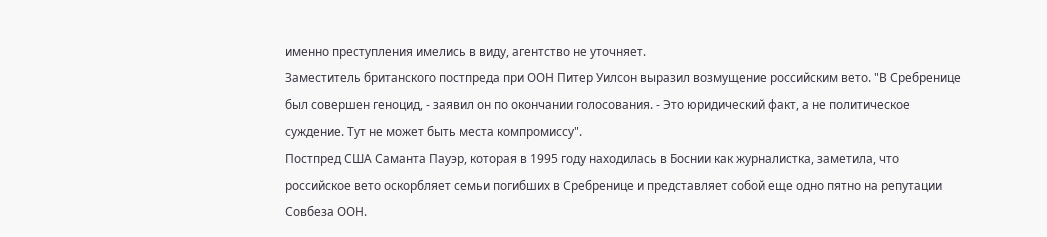именно преступления имелись в виду, агентство не уточняет.
Заместитель британского постпреда при ООН Питер Уилсон выразил возмущение российским вето. "В Сребренице был совершен геноцид, - заявил он по окончании голосования. - Это юридический факт, а не политическое суждение. Тут не может быть места компромиссу".
Постпред США Саманта Пауэр, которая в 1995 году находилась в Боснии как журналистка, заметила, что российское вето оскорбляет семьи погибших в Сребренице и представляет собой еще одно пятно на репутации Совбеза ООН.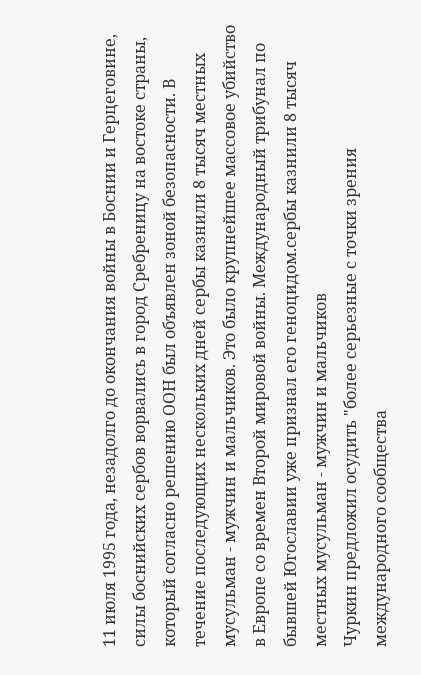11 июля 1995 года, незадолго до окончания войны в Боснии и Герцеговине, силы боснийских сербов ворвались в город Сребреницу на востоке страны, который согласно решению ООН был объявлен зоной безопасности. В течение последующих нескольких дней сербы казнили 8 тысяч местных мусульман - мужчин и мальчиков. Это было крупнейшее массовое убийство в Европе со времен Второй мировой войны. Международный трибунал по бывшей Югославии уже признал его геноцидом.сербы казнили 8 тысяч местных мусульман - мужчин и мальчиков
Чуркин предложил осудить "более серьезные с точки зрения международного сообщества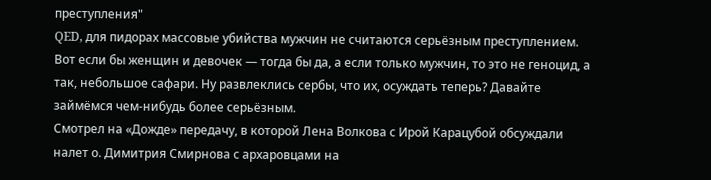преступления"
QED, для пидорах массовые убийства мужчин не считаются серьёзным преступлением. Вот если бы женщин и девочек — тогда бы да, а если только мужчин, то это не геноцид, а так, небольшое сафари. Ну развлеклись сербы, что их, осуждать теперь? Давайте займёмся чем-нибудь более серьёзным.
Смотрел на «Дожде» передачу, в которой Лена Волкова с Ирой Карацубой обсуждали налет о. Димитрия Смирнова с архаровцами на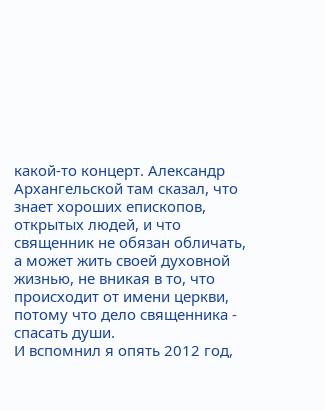какой-то концерт. Александр Архангельской там сказал, что знает хороших епископов, открытых людей, и что священник не обязан обличать, а может жить своей духовной жизнью, не вникая в то, что происходит от имени церкви, потому что дело священника - спасать души.
И вспомнил я опять 2012 год,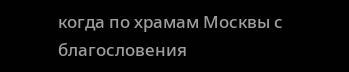когда по храмам Москвы с благословения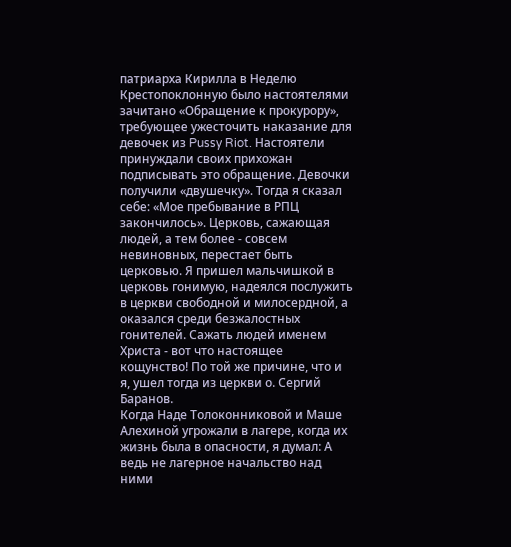патриарха Кирилла в Неделю Крестопоклонную было настоятелями зачитано «Обращение к прокурору», требующее ужесточить наказание для девочек из Pussy Riot. Настоятели принуждали своих прихожан подписывать это обращение. Девочки получили «двушечку». Тогда я сказал себе: «Мое пребывание в РПЦ закончилось». Церковь, сажающая людей, а тем более - совсем невиновных, перестает быть церковью. Я пришел мальчишкой в церковь гонимую, надеялся послужить в церкви свободной и милосердной, а оказался среди безжалостных гонителей. Сажать людей именем Христа - вот что настоящее кощунство! По той же причине, что и я, ушел тогда из церкви о. Сергий Баранов.
Когда Наде Толоконниковой и Маше Алехиной угрожали в лагере, когда их жизнь была в опасности, я думал: А ведь не лагерное начальство над ними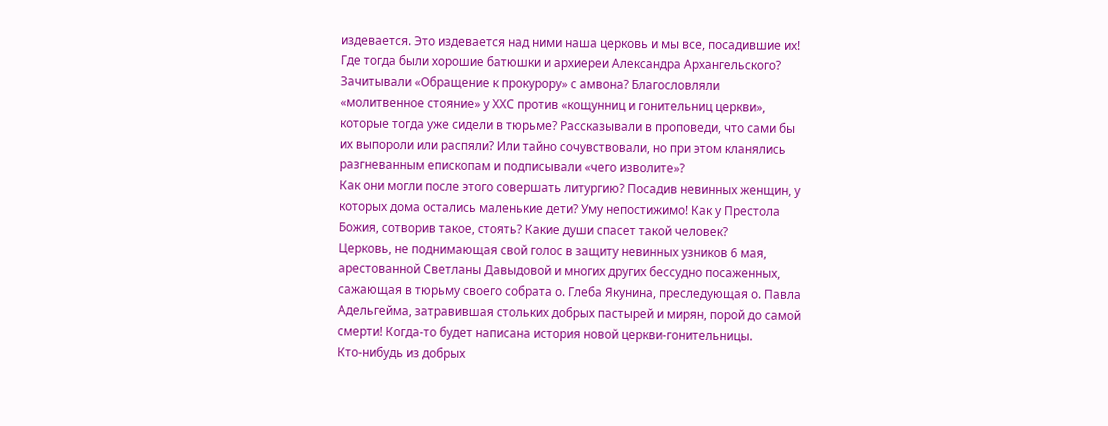издевается. Это издевается над ними наша церковь и мы все, посадившие их!
Где тогда были хорошие батюшки и архиереи Александра Архангельского? Зачитывали «Обращение к прокурору» с амвона? Благословляли «молитвенное стояние» у ХХС против «кощунниц и гонительниц церкви», которые тогда уже сидели в тюрьме? Рассказывали в проповеди, что сами бы их выпороли или распяли? Или тайно сочувствовали, но при этом кланялись разгневанным епископам и подписывали «чего изволите»?
Как они могли после этого совершать литургию? Посадив невинных женщин, у которых дома остались маленькие дети? Уму непостижимо! Как у Престола Божия, сотворив такое, стоять? Какие души спасет такой человек?
Церковь, не поднимающая свой голос в защиту невинных узников 6 мая, арестованной Светланы Давыдовой и многих других бессудно посаженных, сажающая в тюрьму своего собрата о. Глеба Якунина, преследующая о. Павла Адельгейма, затравившая стольких добрых пастырей и мирян, порой до самой смерти! Когда-то будет написана история новой церкви-гонительницы.
Кто-нибудь из добрых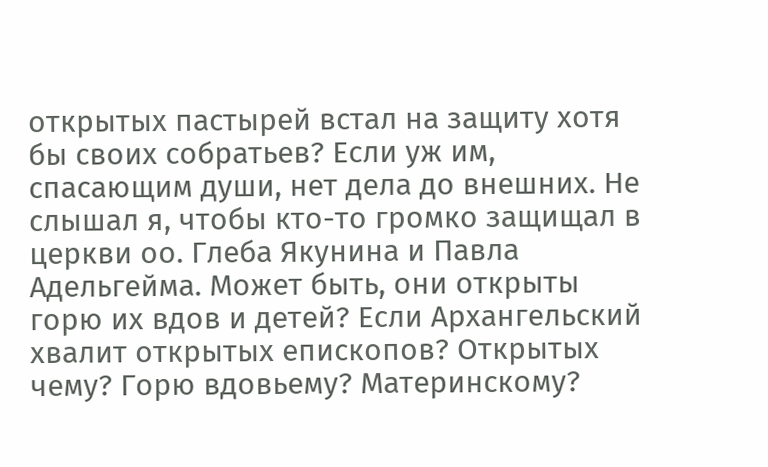открытых пастырей встал на защиту хотя бы своих собратьев? Если уж им, спасающим души, нет дела до внешних. Не слышал я, чтобы кто-то громко защищал в церкви оо. Глеба Якунина и Павла Адельгейма. Может быть, они открыты горю их вдов и детей? Если Архангельский хвалит открытых епископов? Открытых чему? Горю вдовьему? Материнскому?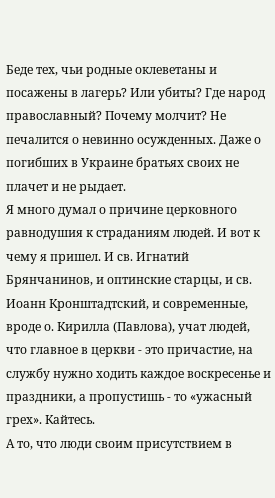Беде тех, чьи родные оклеветаны и посажены в лагерь? Или убиты? Где народ православный? Почему молчит? Не печалится о невинно осужденных. Даже о погибших в Украине братьях своих не плачет и не рыдает.
Я много думал о причине церковного равнодушия к страданиям людей. И вот к чему я пришел. И св. Игнатий Брянчанинов, и оптинские старцы, и св. Иоанн Кронштадтский, и современные, вроде о. Кирилла (Павлова), учат людей, что главное в церкви - это причастие, на службу нужно ходить каждое воскресенье и праздники, а пропустишь - то «ужасный грех». Кайтесь.
А то, что люди своим присутствием в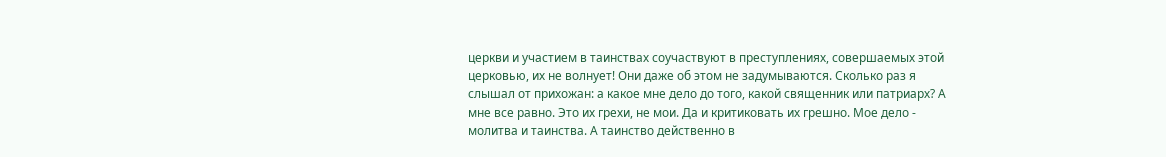церкви и участием в таинствах соучаствуют в преступлениях, совершаемых этой церковью, их не волнует! Они даже об этом не задумываются. Сколько раз я слышал от прихожан: а какое мне дело до того, какой священник или патриарх? А мне все равно. Это их грехи, не мои. Да и критиковать их грешно. Мое дело - молитва и таинства. А таинство действенно в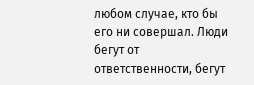любом случае, кто бы его ни совершал. Люди бегут от ответственности, бегут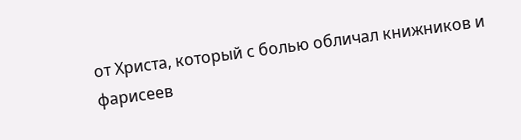от Христа, который с болью обличал книжников и фарисеев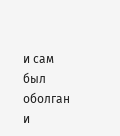и сам был оболган и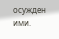осужден ими.